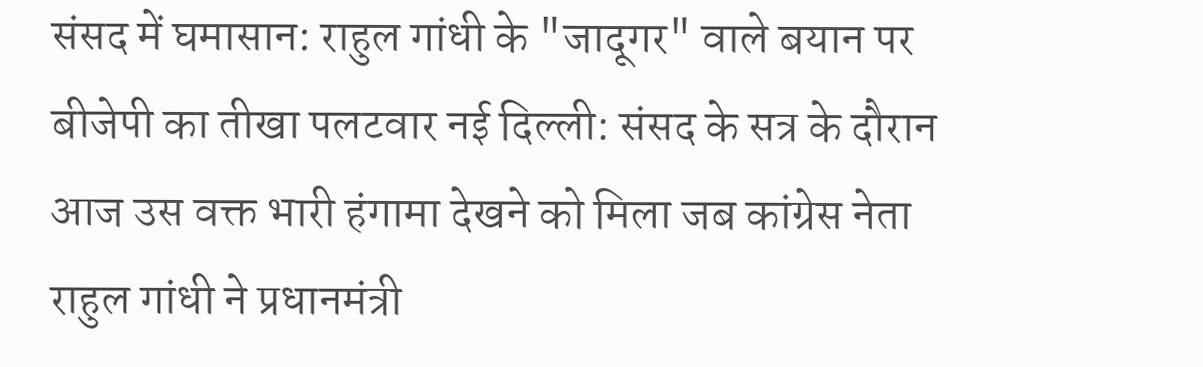संसद में घमासान: राहुल गांधी के "जादूगर" वाले बयान पर बीजेपी का तीखा पलटवार नई दिल्ली: संसद के सत्र के दौरान आज उस वक्त भारी हंगामा देखने को मिला जब कांग्रेस नेता राहुल गांधी ने प्रधानमंत्री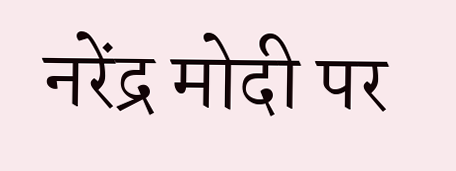नरेंद्र मोदी पर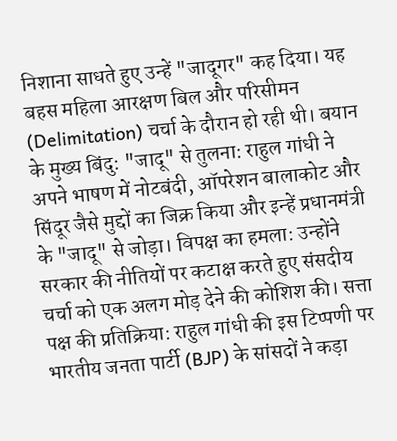निशाना साधते हुए उन्हें "जादूगर" कह दिया। यह बहस महिला आरक्षण बिल और परिसीमन (Delimitation) चर्चा के दौरान हो रही थी। बयान के मुख्य बिंदु: "जादू" से तुलना: राहुल गांधी ने अपने भाषण में नोटबंदी, ऑपरेशन बालाकोट और सिंदूर जैसे मुद्दों का जिक्र किया और इन्हें प्रधानमंत्री के "जादू" से जोड़ा। विपक्ष का हमला: उन्होंने सरकार की नीतियों पर कटाक्ष करते हुए संसदीय चर्चा को एक अलग मोड़ देने की कोशिश की। सत्ता पक्ष की प्रतिक्रिया: राहुल गांधी की इस टिप्पणी पर भारतीय जनता पार्टी (BJP) के सांसदों ने कड़ा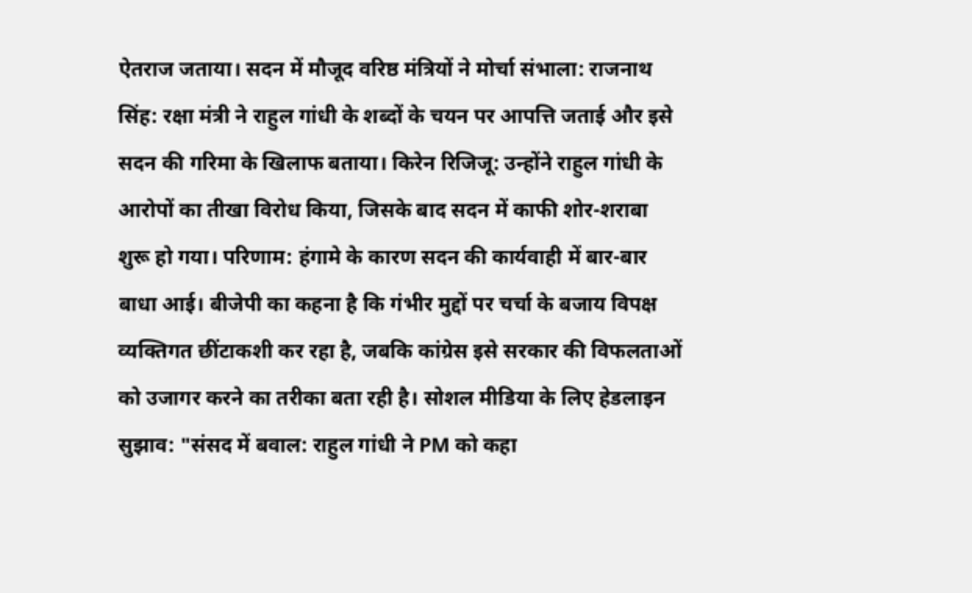ऐतराज जताया। सदन में मौजूद वरिष्ठ मंत्रियों ने मोर्चा संभाला: राजनाथ सिंह: रक्षा मंत्री ने राहुल गांधी के शब्दों के चयन पर आपत्ति जताई और इसे सदन की गरिमा के खिलाफ बताया। किरेन रिजिजू: उन्होंने राहुल गांधी के आरोपों का तीखा विरोध किया, जिसके बाद सदन में काफी शोर-शराबा शुरू हो गया। परिणाम: हंगामे के कारण सदन की कार्यवाही में बार-बार बाधा आई। बीजेपी का कहना है कि गंभीर मुद्दों पर चर्चा के बजाय विपक्ष व्यक्तिगत छींटाकशी कर रहा है, जबकि कांग्रेस इसे सरकार की विफलताओं को उजागर करने का तरीका बता रही है। सोशल मीडिया के लिए हेडलाइन सुझाव: "संसद में बवाल: राहुल गांधी ने PM को कहा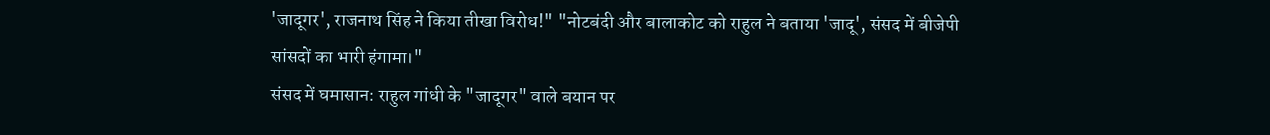'जादूगर', राजनाथ सिंह ने किया तीखा विरोध!" "नोटबंदी और बालाकोट को राहुल ने बताया 'जादू', संसद में बीजेपी सांसदों का भारी हंगामा।"
संसद में घमासान: राहुल गांधी के "जादूगर" वाले बयान पर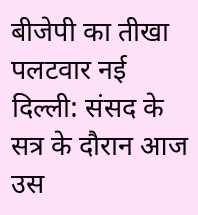बीजेपी का तीखा पलटवार नई दिल्ली: संसद के सत्र के दौरान आज उस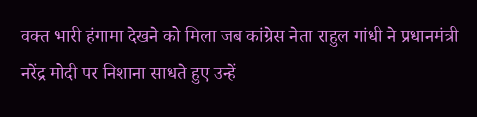वक्त भारी हंगामा देखने को मिला जब कांग्रेस नेता राहुल गांधी ने प्रधानमंत्री नरेंद्र मोदी पर निशाना साधते हुए उन्हें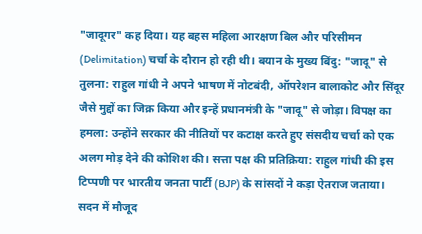"जादूगर" कह दिया। यह बहस महिला आरक्षण बिल और परिसीमन (Delimitation) चर्चा के दौरान हो रही थी। बयान के मुख्य बिंदु: "जादू" से तुलना: राहुल गांधी ने अपने भाषण में नोटबंदी, ऑपरेशन बालाकोट और सिंदूर जैसे मुद्दों का जिक्र किया और इन्हें प्रधानमंत्री के "जादू" से जोड़ा। विपक्ष का हमला: उन्होंने सरकार की नीतियों पर कटाक्ष करते हुए संसदीय चर्चा को एक अलग मोड़ देने की कोशिश की। सत्ता पक्ष की प्रतिक्रिया: राहुल गांधी की इस टिप्पणी पर भारतीय जनता पार्टी (BJP) के सांसदों ने कड़ा ऐतराज जताया। सदन में मौजूद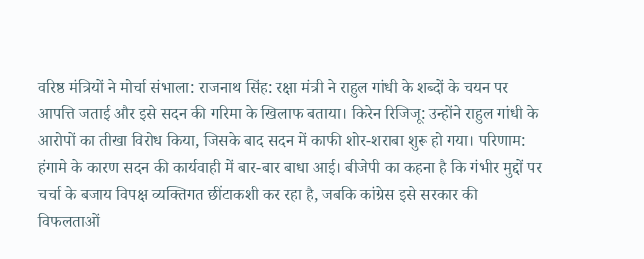वरिष्ठ मंत्रियों ने मोर्चा संभाला: राजनाथ सिंह: रक्षा मंत्री ने राहुल गांधी के शब्दों के चयन पर आपत्ति जताई और इसे सदन की गरिमा के खिलाफ बताया। किरेन रिजिजू: उन्होंने राहुल गांधी के आरोपों का तीखा विरोध किया, जिसके बाद सदन में काफी शोर-शराबा शुरू हो गया। परिणाम: हंगामे के कारण सदन की कार्यवाही में बार-बार बाधा आई। बीजेपी का कहना है कि गंभीर मुद्दों पर चर्चा के बजाय विपक्ष व्यक्तिगत छींटाकशी कर रहा है, जबकि कांग्रेस इसे सरकार की विफलताओं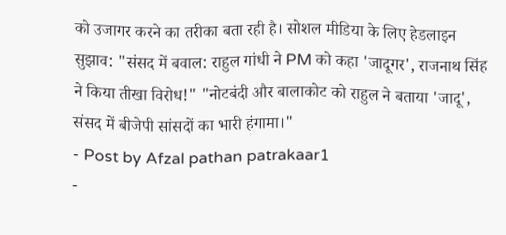को उजागर करने का तरीका बता रही है। सोशल मीडिया के लिए हेडलाइन सुझाव: "संसद में बवाल: राहुल गांधी ने PM को कहा 'जादूगर', राजनाथ सिंह ने किया तीखा विरोध!" "नोटबंदी और बालाकोट को राहुल ने बताया 'जादू', संसद में बीजेपी सांसदों का भारी हंगामा।"
- Post by Afzal pathan patrakaar1
-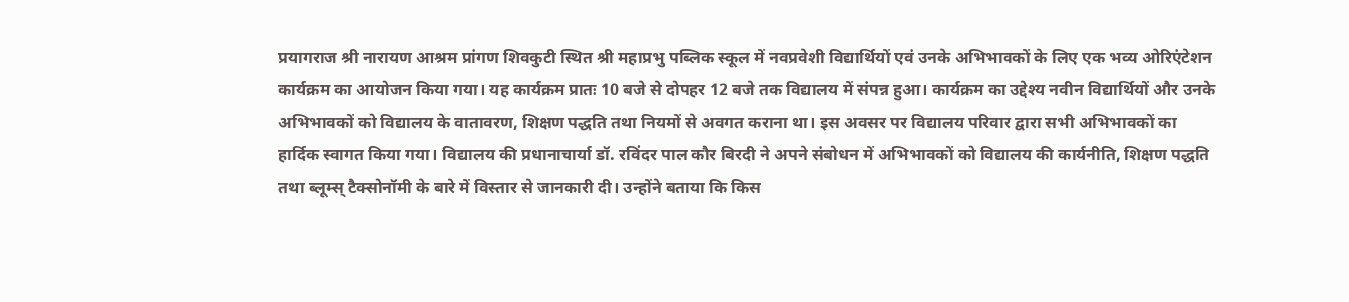प्रयागराज श्री नारायण आश्रम प्रांगण शिवकुटी स्थित श्री महाप्रभु पब्लिक स्कूल में नवप्रवेशी विद्यार्थियों एवं उनके अभिभावकों के लिए एक भव्य ओरिएंटेशन कार्यक्रम का आयोजन किया गया। यह कार्यक्रम प्रातः 10 बजे से दोपहर 12 बजे तक विद्यालय में संपन्न हुआ। कार्यक्रम का उद्देश्य नवीन विद्यार्थियों और उनके अभिभावकों को विद्यालय के वातावरण, शिक्षण पद्धति तथा नियमों से अवगत कराना था। इस अवसर पर विद्यालय परिवार द्वारा सभी अभिभावकों का हार्दिक स्वागत किया गया। विद्यालय की प्रधानाचार्या डॉ. रविंदर पाल कौर बिरदी ने अपने संबोधन में अभिभावकों को विद्यालय की कार्यनीति, शिक्षण पद्धति तथा ब्लूम्स् टैक्सोनॉमी के बारे में विस्तार से जानकारी दी। उन्होंने बताया कि किस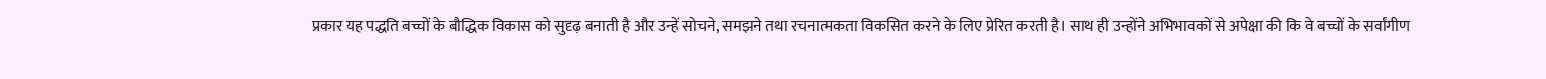प्रकार यह पद्धति बच्चों के बौद्धिक विकास को सुदृढ़ बनाती है और उन्हें सोचने, समझने तथा रचनात्मकता विकसित करने के लिए प्रेरित करती है। साथ ही उन्होंने अभिभावकों से अपेक्षा की कि वे बच्चों के सर्वांगीण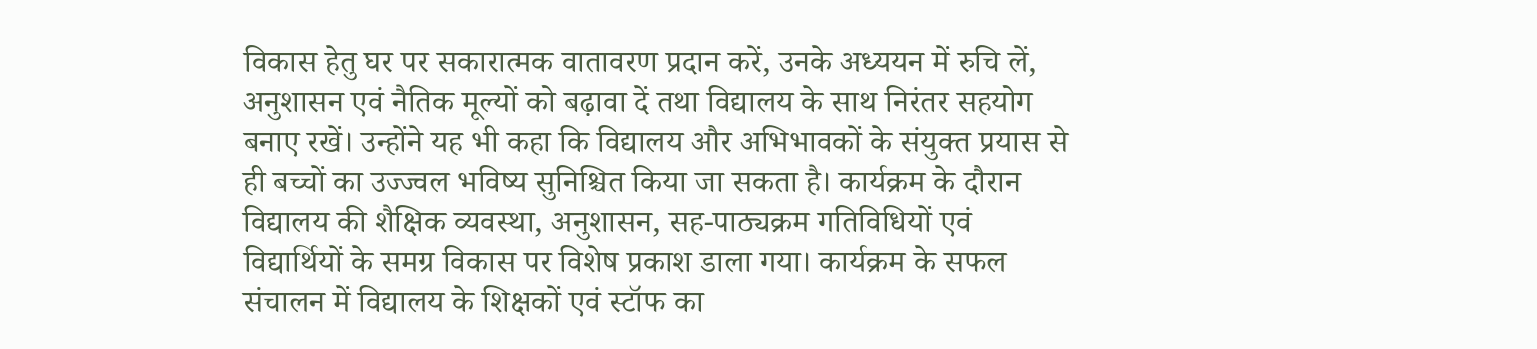विकास हेतु घर पर सकारात्मक वातावरण प्रदान करें, उनके अध्ययन में रुचि लें, अनुशासन एवं नैतिक मूल्यों को बढ़ावा दें तथा विद्यालय के साथ निरंतर सहयोग बनाए रखें। उन्होंने यह भी कहा कि विद्यालय और अभिभावकों के संयुक्त प्रयास से ही बच्चों का उज्ज्वल भविष्य सुनिश्चित किया जा सकता है। कार्यक्रम के दौरान विद्यालय की शैक्षिक व्यवस्था, अनुशासन, सह-पाठ्यक्रम गतिविधियों एवं विद्यार्थियों के समग्र विकास पर विशेष प्रकाश डाला गया। कार्यक्रम के सफल संचालन में विद्यालय के शिक्षकों एवं स्टॉफ का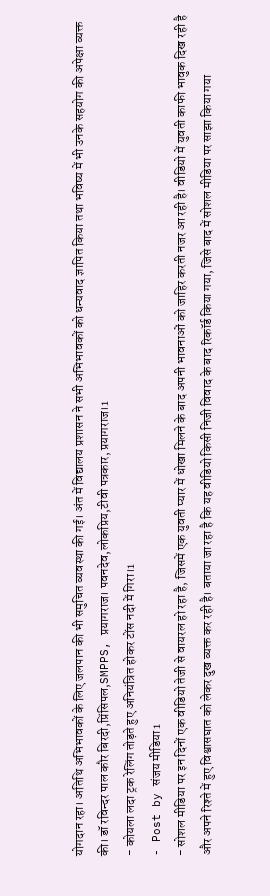योगदान रहा। अतिथि अभिभावकों के लिए जलपान की भी समुचित व्यवस्था की गई। अंत में विद्यालय प्रशासन ने सभी अभिभावकों को धन्यवाद ज्ञापित किया तथा भविष्य में भी उनके सहयोग की अपेक्षा व्यक्त की। डॉ रविन्दर पाल कौर बिरदी,प्रिंसिपल,SMPPS, प्रयागराज। पवनदेव,लोकप्रिय,टीवी पत्रकार, प्रयागराज।1
- कोयला लदा ट्रक रेलिंग तोड़ते हुए अनियंत्रित होकर टोंस नदी में गिरा।1
- Post by संजय मीडिया1
- सोशल मीडिया पर इन दिनों एक वीडियो तेजी से वायरल हो रहा है, जिसमें एक युवती प्यार में धोखा मिलने के बाद अपनी भावनाओं को जाहिर करती नजर आ रही है। वीडियो में युवती काफी भावुक दिख रही है और अपने रिश्ते में हुए विश्वासघात को लेकर दुख व्यक्त कर रही है। बताया जा रहा है कि यह वीडियो किसी निजी विवाद के बाद रिकॉर्ड किया गया, जिसे बाद में सोशल मीडिया पर साझा किया गया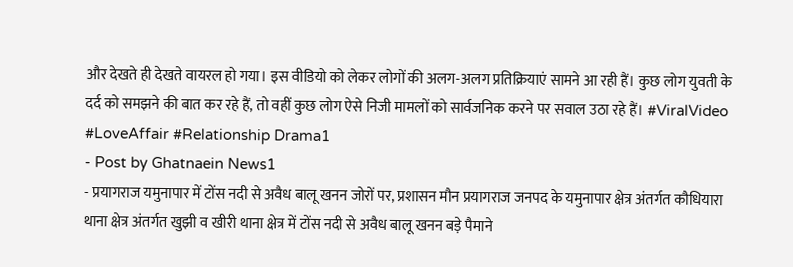और देखते ही देखते वायरल हो गया। इस वीडियो को लेकर लोगों की अलग-अलग प्रतिक्रियाएं सामने आ रही हैं। कुछ लोग युवती के दर्द को समझने की बात कर रहे हैं, तो वहीं कुछ लोग ऐसे निजी मामलों को सार्वजनिक करने पर सवाल उठा रहे हैं। #ViralVideo #LoveAffair #Relationship Drama1
- Post by Ghatnaein News1
- प्रयागराज यमुनापार में टोंस नदी से अवैध बालू खनन जोरों पर, प्रशासन मौन प्रयागराज जनपद के यमुनापार क्षेत्र अंतर्गत कौधियारा थाना क्षेत्र अंतर्गत खुझी व खीरी थाना क्षेत्र में टोंस नदी से अवैध बालू खनन बड़े पैमाने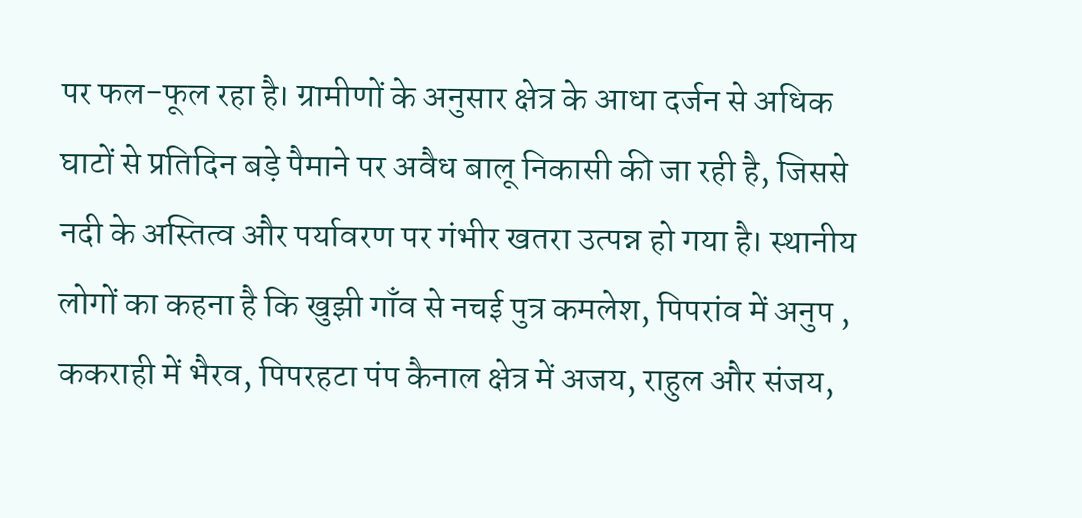पर फल-फूल रहा है। ग्रामीणों के अनुसार क्षेत्र के आधा दर्जन से अधिक घाटों से प्रतिदिन बड़े पैमाने पर अवैध बालू निकासी की जा रही है, जिससे नदी के अस्तित्व और पर्यावरण पर गंभीर खतरा उत्पन्न हो गया है। स्थानीय लोगों का कहना है कि खुझी गाँव से नचई पुत्र कमलेश, पिपरांव में अनुप , ककराही में भैरव, पिपरहटा पंप कैनाल क्षेत्र में अजय, राहुल और संजय,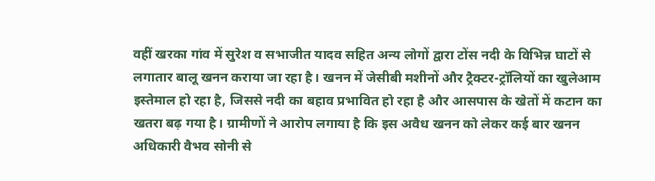वहीं खरका गांव में सुरेश व सभाजीत यादव सहित अन्य लोगों द्वारा टोंस नदी के विभिन्न घाटों से लगातार बालू खनन कराया जा रहा है। खनन में जेसीबी मशीनों और ट्रैक्टर-ट्रॉलियों का खुलेआम इस्तेमाल हो रहा है, जिससे नदी का बहाव प्रभावित हो रहा है और आसपास के खेतों में कटान का खतरा बढ़ गया है। ग्रामीणों ने आरोप लगाया है कि इस अवैध खनन को लेकर कई बार खनन अधिकारी वैभव सोनी से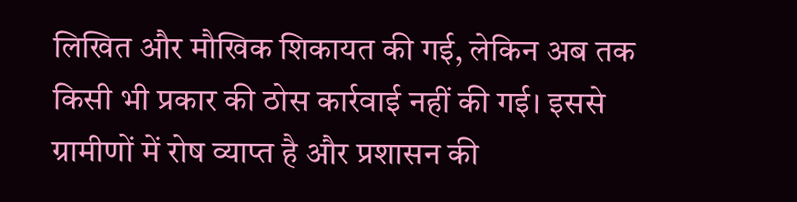लिखित और मौखिक शिकायत की गई, लेकिन अब तक किसी भी प्रकार की ठोस कार्रवाई नहीं की गई। इससे ग्रामीणों में रोष व्याप्त है और प्रशासन की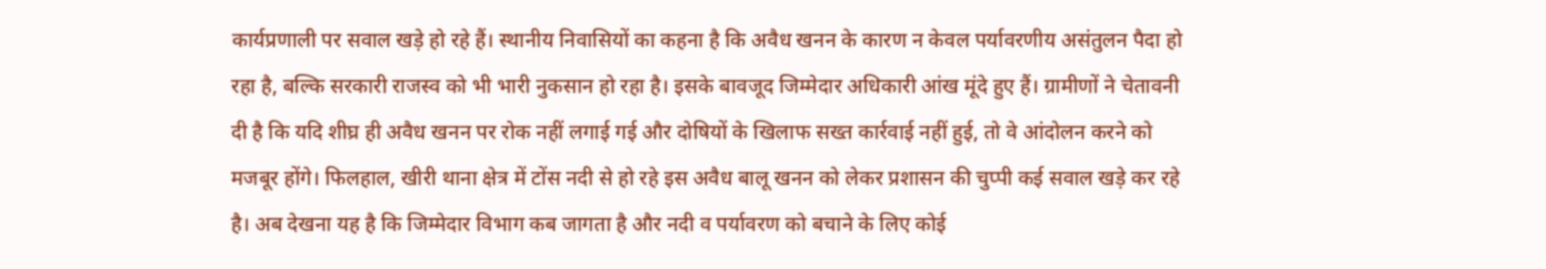कार्यप्रणाली पर सवाल खड़े हो रहे हैं। स्थानीय निवासियों का कहना है कि अवैध खनन के कारण न केवल पर्यावरणीय असंतुलन पैदा हो रहा है, बल्कि सरकारी राजस्व को भी भारी नुकसान हो रहा है। इसके बावजूद जिम्मेदार अधिकारी आंख मूंदे हुए हैं। ग्रामीणों ने चेतावनी दी है कि यदि शीघ्र ही अवैध खनन पर रोक नहीं लगाई गई और दोषियों के खिलाफ सख्त कार्रवाई नहीं हुई, तो वे आंदोलन करने को मजबूर होंगे। फिलहाल, खीरी थाना क्षेत्र में टोंस नदी से हो रहे इस अवैध बालू खनन को लेकर प्रशासन की चुप्पी कई सवाल खड़े कर रहे है। अब देखना यह है कि जिम्मेदार विभाग कब जागता है और नदी व पर्यावरण को बचाने के लिए कोई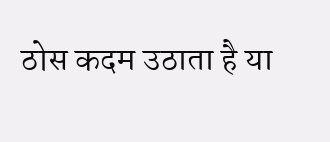ठोस कदम उठाता है या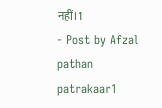नहीं।1
- Post by Afzal pathan patrakaar1